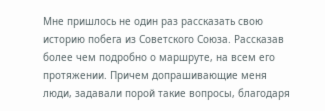Мне пришлось не один раз рассказать свою историю побега из Советского Союза. Рассказав более чем подробно о маршруте, на всем его протяжении. Причем допрашивающие меня люди, задавали порой такие вопросы, благодаря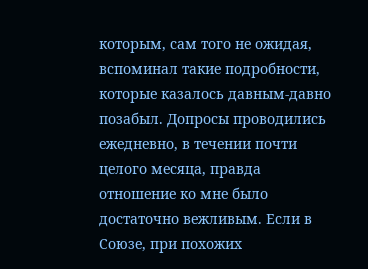которым, сам того не ожидая, вспоминал такие подробности, которые казалось давным-давно позабыл. Допросы проводились ежедневно, в течении почти целого месяца, правда отношение ко мне было достаточно вежливым. Если в Союзе, при похожих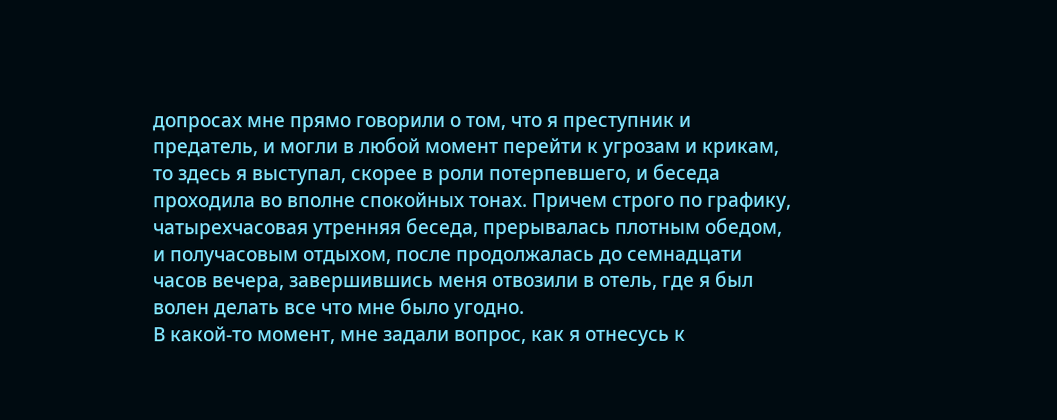допросах мне прямо говорили о том, что я преступник и предатель, и могли в любой момент перейти к угрозам и крикам, то здесь я выступал, скорее в роли потерпевшего, и беседа проходила во вполне спокойных тонах. Причем строго по графику, чатырехчасовая утренняя беседа, прерывалась плотным обедом, и получасовым отдыхом, после продолжалась до семнадцати часов вечера, завершившись меня отвозили в отель, где я был волен делать все что мне было угодно.
В какой-то момент, мне задали вопрос, как я отнесусь к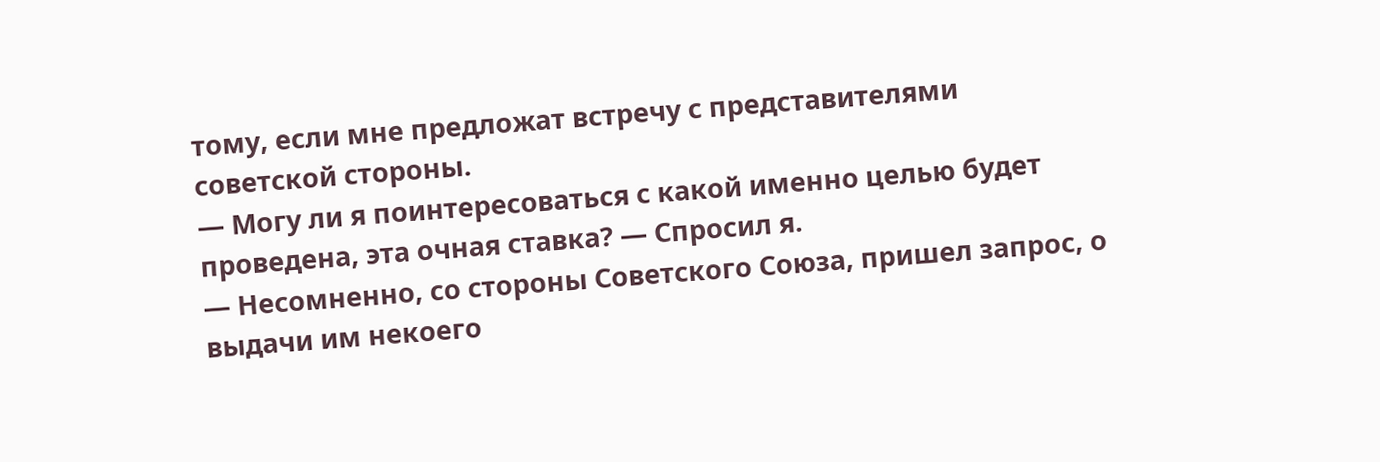тому, если мне предложат встречу с представителями советской стороны.
— Могу ли я поинтересоваться с какой именно целью будет проведена, эта очная ставка? — Спросил я.
— Несомненно, со стороны Советского Союза, пришел запрос, о выдачи им некоего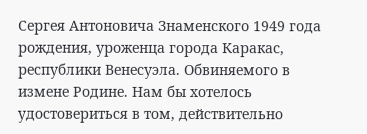Сергея Антоновича Знаменского 1949 года рождения, уроженца города Каракас, республики Венесуэла. Обвиняемого в измене Родине. Нам бы хотелось удостовериться в том, действительно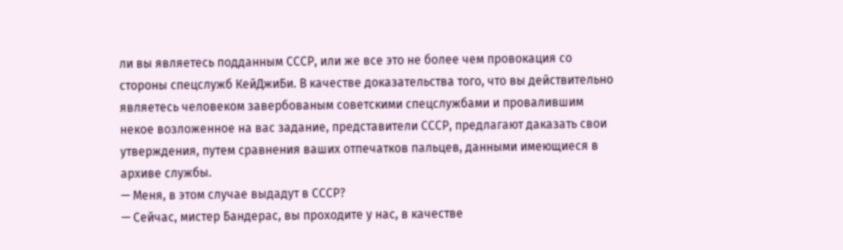ли вы являетесь подданным СССР, или же все это не более чем провокация со стороны спецслужб КейДжиБи. В качестве доказательства того, что вы действительно являетесь человеком завербованым советскими спецслужбами и провалившим некое возложенное на вас задание, представители СССР, предлагают даказать свои утверждения, путем сравнения ваших отпечатков пальцев, данными имеющиеся в архиве службы.
— Меня, в этом случае выдадут в СССР?
— Сейчас, мистер Бандерас, вы проходите у нас, в качестве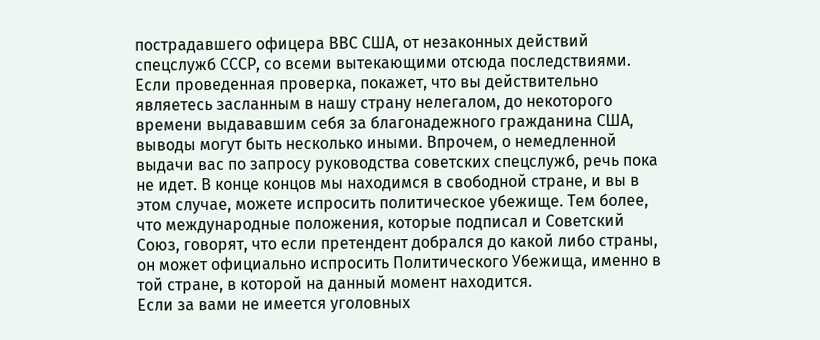пострадавшего офицера ВВС США, от незаконных действий спецслужб СССР, со всеми вытекающими отсюда последствиями. Если проведенная проверка, покажет, что вы действительно являетесь засланным в нашу страну нелегалом, до некоторого времени выдававшим себя за благонадежного гражданина США, выводы могут быть несколько иными. Впрочем, о немедленной выдачи вас по запросу руководства советских спецслужб, речь пока не идет. В конце концов мы находимся в свободной стране, и вы в этом случае, можете испросить политическое убежище. Тем более, что международные положения, которые подписал и Советский Союз, говорят, что если претендент добрался до какой либо страны, он может официально испросить Политического Убежища, именно в той стране, в которой на данный момент находится.
Если за вами не имеется уголовных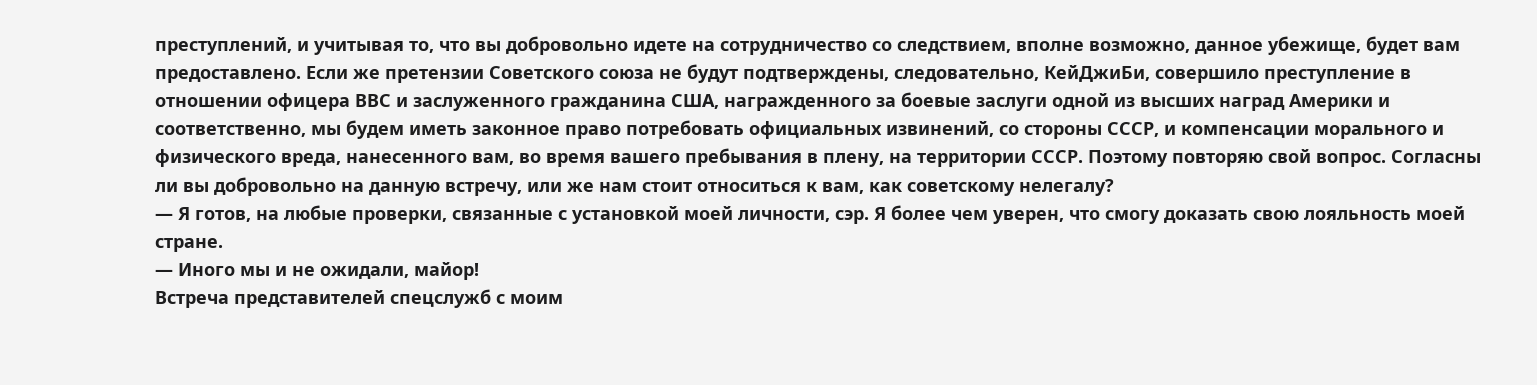преступлений, и учитывая то, что вы добровольно идете на сотрудничество со следствием, вполне возможно, данное убежище, будет вам предоставлено. Если же претензии Советского союза не будут подтверждены, следовательно, КейДжиБи, совершило преступление в отношении офицера ВВС и заслуженного гражданина США, награжденного за боевые заслуги одной из высших наград Америки и соответственно, мы будем иметь законное право потребовать официальных извинений, со стороны СССР, и компенсации морального и физического вреда, нанесенного вам, во время вашего пребывания в плену, на территории СССР. Поэтому повторяю свой вопрос. Согласны ли вы добровольно на данную встречу, или же нам стоит относиться к вам, как советскому нелегалу?
— Я готов, на любые проверки, связанные с установкой моей личности, сэр. Я более чем уверен, что смогу доказать свою лояльность моей стране.
— Иного мы и не ожидали, майор!
Встреча представителей спецслужб с моим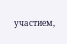участием,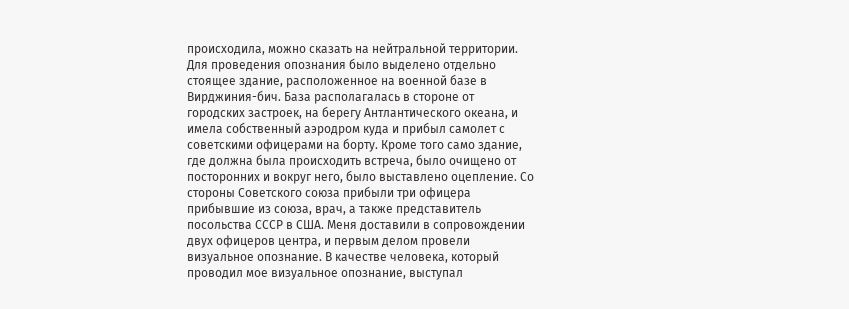происходила, можно сказать на нейтральной территории. Для проведения опознания было выделено отдельно стоящее здание, расположенное на военной базе в Вирджиния-бич. База располагалась в стороне от городских застроек, на берегу Антлантического океана, и имела собственный аэродром куда и прибыл самолет с советскими офицерами на борту. Кроме того само здание, где должна была происходить встреча, было очищено от посторонних и вокруг него, было выставлено оцепление. Со стороны Советского союза прибыли три офицера прибывшие из союза, врач, а также представитель посольства СССР в США. Меня доставили в сопровождении двух офицеров центра, и первым делом провели визуальное опознание. В качестве человека, который проводил мое визуальное опознание, выступал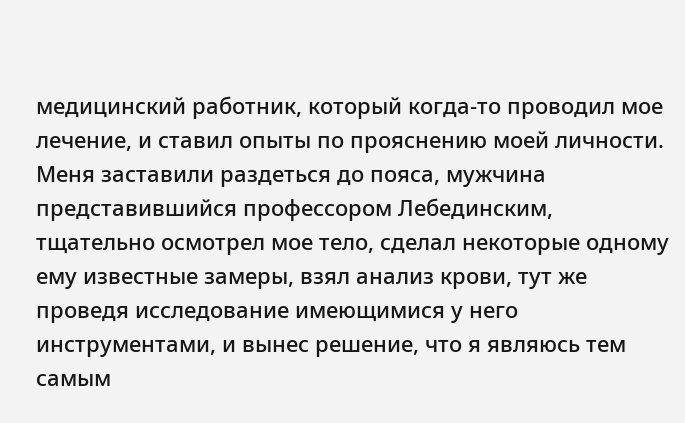медицинский работник, который когда-то проводил мое лечение, и ставил опыты по прояснению моей личности. Меня заставили раздеться до пояса, мужчина представившийся профессором Лебединским, тщательно осмотрел мое тело, сделал некоторые одному ему известные замеры, взял анализ крови, тут же проведя исследование имеющимися у него инструментами, и вынес решение, что я являюсь тем самым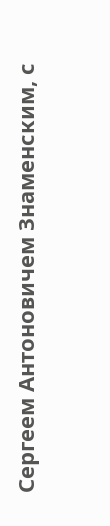Сергеем Антоновичем Знаменским, с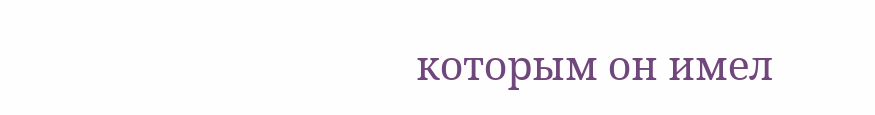которым он имел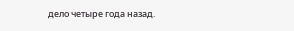дело четыре года назад.